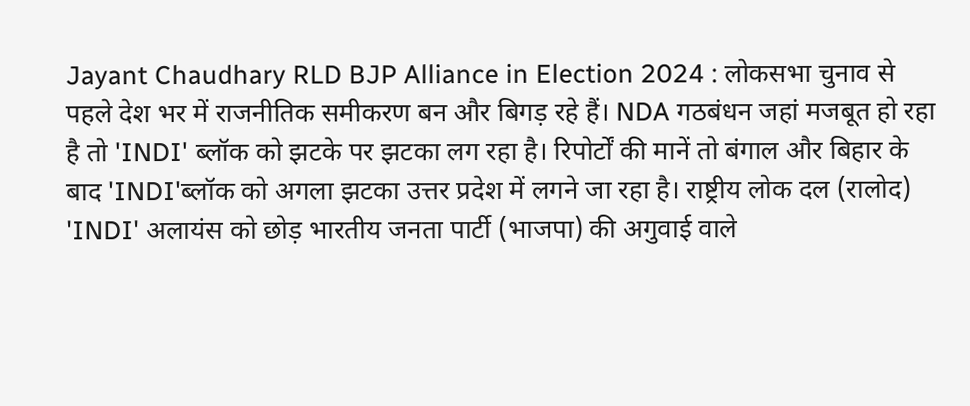Jayant Chaudhary RLD BJP Alliance in Election 2024 : लोकसभा चुनाव से पहले देश भर में राजनीतिक समीकरण बन और बिगड़ रहे हैं। NDA गठबंधन जहां मजबूत हो रहा है तो 'INDI' ब्लॉक को झटके पर झटका लग रहा है। रिपोर्टों की मानें तो बंगाल और बिहार के बाद 'INDI'ब्लॉक को अगला झटका उत्तर प्रदेश में लगने जा रहा है। राष्ट्रीय लोक दल (रालोद) 'INDI' अलायंस को छोड़ भारतीय जनता पार्टी (भाजपा) की अगुवाई वाले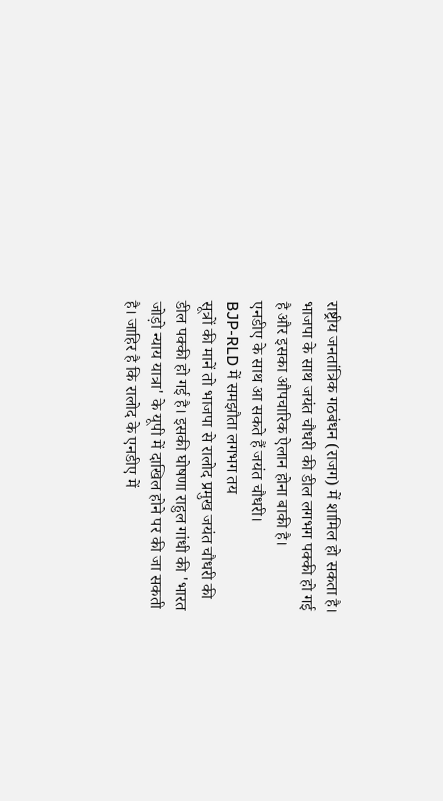राष्ट्रीय जनतांत्रिक गठबंधन (राजग) में शामिल हो सकता है। भाजपा के साथ जयंत चौधरी की डील लगभग पक्की हो गई है और इसका औपचारिक ऐलान होना बाकी है।
एनडीए के साथ आ सकते हैं जयंत चौधरी।
BJP-RLD में समझौता लगभग तय
सूत्रों की मानें तो भाजपा से रालोद प्रमुख जयंत चौधरी की डील पक्की हो गई है। इसकी घोषणा राहुल गांधी की 'भारत जोड़ो न्याय यात्रा' के यूपी में दाखिल होने पर की जा सकती है। जाहिर है कि रालोद के एनडीए में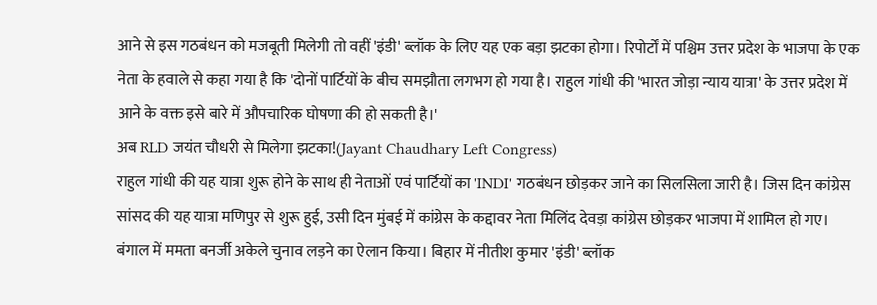आने से इस गठबंधन को मजबूती मिलेगी तो वहीं 'इंडी' ब्लॉक के लिए यह एक बड़ा झटका होगा। रिपोर्टों में पश्चिम उत्तर प्रदेश के भाजपा के एक नेता के हवाले से कहा गया है कि 'दोनों पार्टियों के बीच समझौता लगभग हो गया है। राहुल गांधी की 'भारत जोड़ा न्याय यात्रा' के उत्तर प्रदेश में आने के वक्त इसे बारे में औपचारिक घोषणा की हो सकती है।'
अब RLD जयंत चौधरी से मिलेगा झटका!(Jayant Chaudhary Left Congress)
राहुल गांधी की यह यात्रा शुरू होने के साथ ही नेताओं एवं पार्टियों का 'INDI' गठबंधन छोड़कर जाने का सिलसिला जारी है। जिस दिन कांग्रेस सांसद की यह यात्रा मणिपुर से शुरू हुई, उसी दिन मुंबई में कांग्रेस के कद्दावर नेता मिलिंद देवड़ा कांग्रेस छोड़कर भाजपा में शामिल हो गए। बंगाल में ममता बनर्जी अकेले चुनाव लड़ने का ऐलान किया। बिहार में नीतीश कुमार 'इंडी' ब्लॉक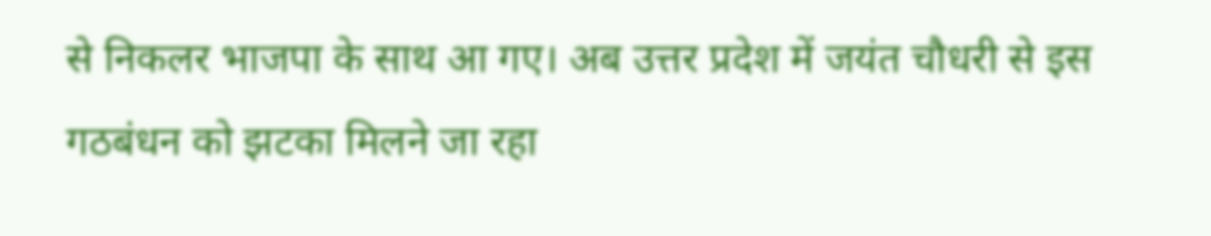से निकलर भाजपा के साथ आ गए। अब उत्तर प्रदेश में जयंत चौधरी से इस गठबंधन को झटका मिलने जा रहा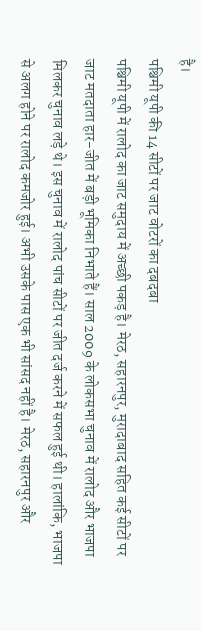है।
पश्चिमी यूपी की 14 सीटों पर जाट वोटरों का दबदबा
पश्चिमी यूपी में रालोद का जाट समुदाय में अच्छी पकड़ है। मेरठ, सहारनपुर, मुरादाबाद सहित कई सीटों पर जाट मतदाता हार-जीत में बड़ी भूमिका निभाते हैं। साल 2009 के लोकसभा चुनाव में रालोद और भाजपा मिलकर चुनाव लड़े थे। इस चुनाव में रालोद पांच सीटों पर जीत दर्ज करने में सफल हुई थी। हालांकि, भाजपा से अलग होने पर रालोद कमजोर हुई। अभी उसके पास एक भी सांसद नहीं है। मेरठ, सहारनपुर और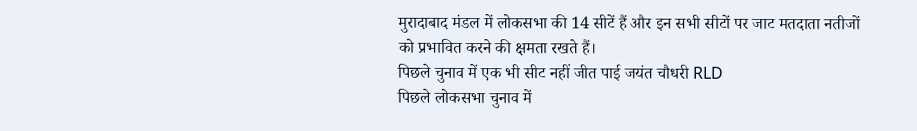मुरादाबाद मंडल में लोकसभा की 14 सीटें हैं और इन सभी सीटों पर जाट मतदाता नतीजों को प्रभावित करने की क्षमता रखते हैं।
पिछले चुनाव में एक भी सीट नहीं जीत पाई जयंत चौधरी RLD
पिछले लोकसभा चुनाव में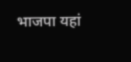भाजपा यहां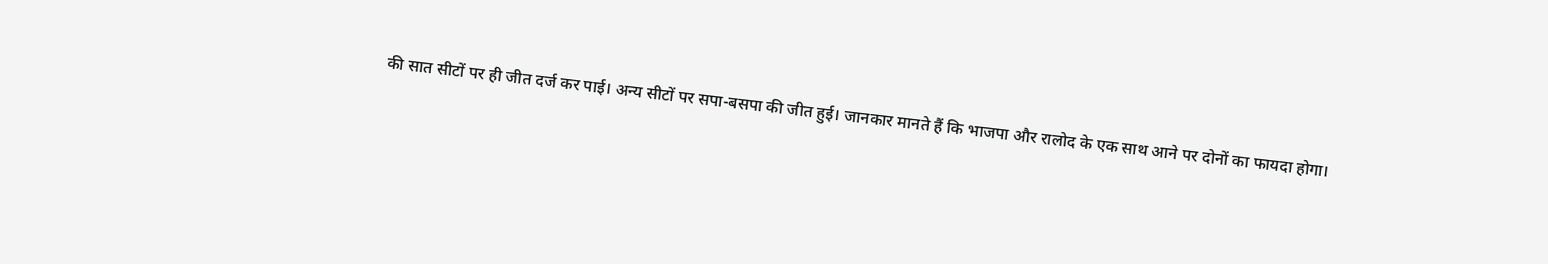की सात सीटों पर ही जीत दर्ज कर पाई। अन्य सीटों पर सपा-बसपा की जीत हुई। जानकार मानते हैं कि भाजपा और रालोद के एक साथ आने पर दोनों का फायदा होगा।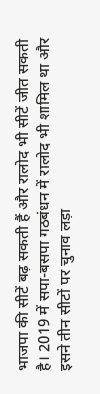भाजपा की सीटें बढ़ सकती हैं और रालोद भी सीटें जीत सकती है। 2019 में सपा-बसपा गठबंधन में रालोद भी शामिल था और इसने तीन सीटों पर चुनाव लड़ा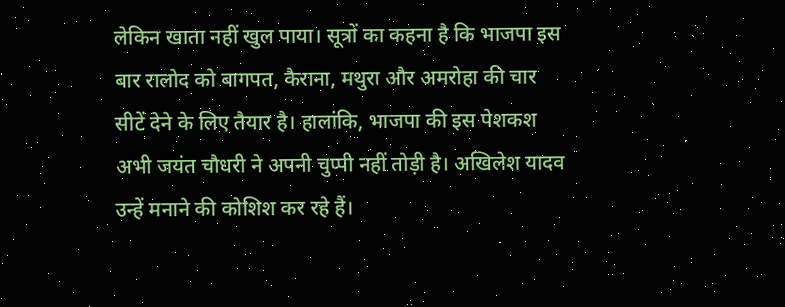लेकिन खाता नहीं खुल पाया। सूत्रों का कहना है कि भाजपा इस बार रालोद को बागपत, कैराना, मथुरा और अमरोहा की चार सीटें देने के लिए तैयार है। हालांकि, भाजपा की इस पेशकश अभी जयंत चौधरी ने अपनी चुप्पी नहीं तोड़ी है। अखिलेश यादव उन्हें मनाने की कोशिश कर रहे हैं।